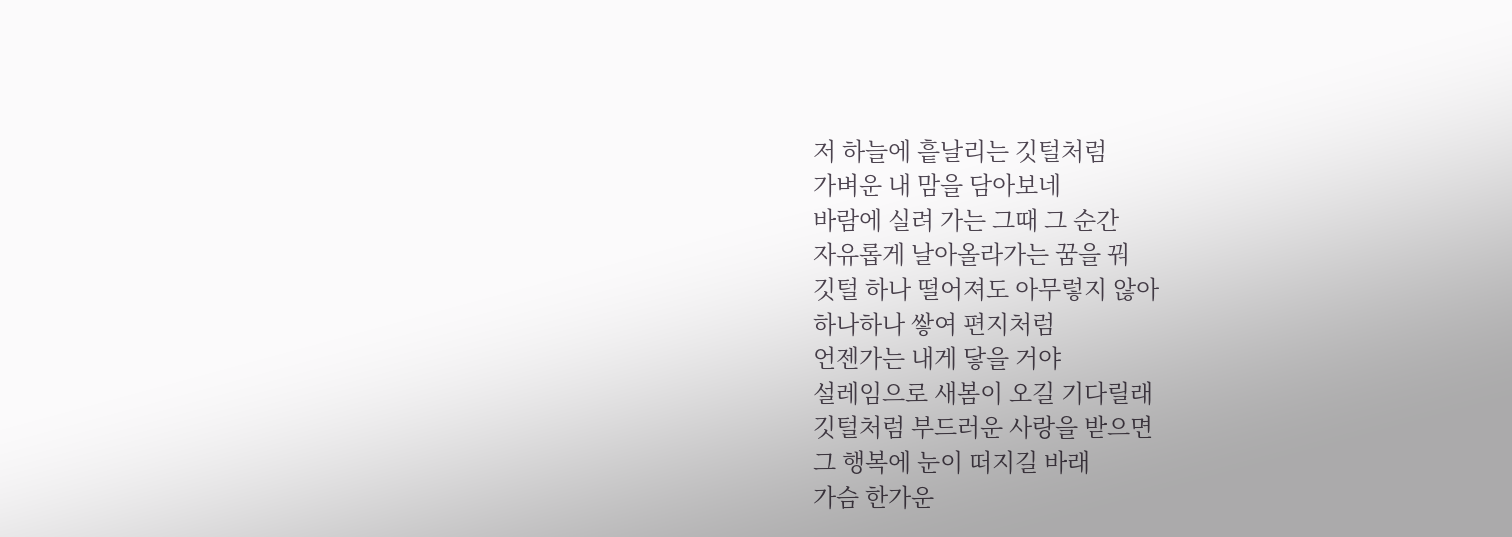저 하늘에 흩날리는 깃털처럼
가벼운 내 맘을 담아보네
바람에 실려 가는 그때 그 순간
자유롭게 날아올라가는 꿈을 꿔
깃털 하나 떨어져도 아무렇지 않아
하나하나 쌓여 편지처럼
언젠가는 내게 닿을 거야
설레임으로 새봄이 오길 기다릴래
깃털처럼 부드러운 사랑을 받으면
그 행복에 눈이 떠지길 바래
가슴 한가운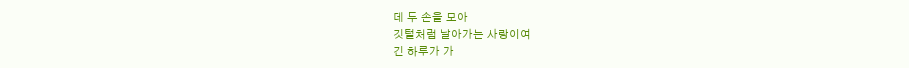데 두 손을 모아
깃털처럼 날아가는 사랑이여
긴 하루가 가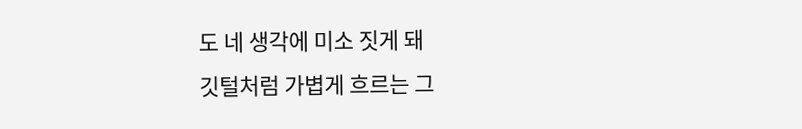도 네 생각에 미소 짓게 돼
깃털처럼 가볍게 흐르는 그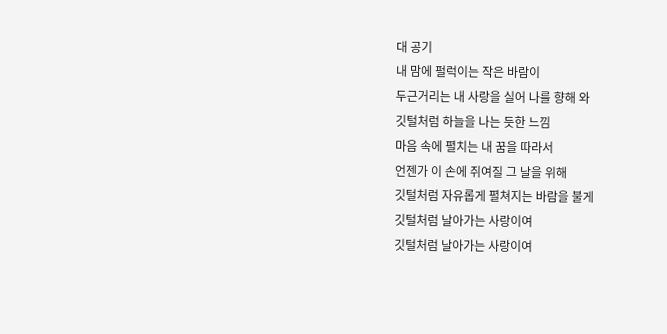대 공기
내 맘에 펄럭이는 작은 바람이
두근거리는 내 사랑을 실어 나를 향해 와
깃털처럼 하늘을 나는 듯한 느낌
마음 속에 펼치는 내 꿈을 따라서
언젠가 이 손에 쥐여질 그 날을 위해
깃털처럼 자유롭게 펼쳐지는 바람을 불게
깃털처럼 날아가는 사랑이여
깃털처럼 날아가는 사랑이여